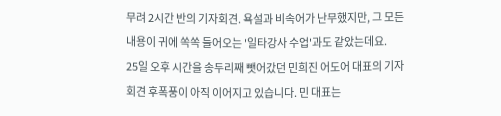무려 2시간 반의 기자회견. 욕설과 비속어가 난무했지만, 그 모든 내용이 귀에 쏙쏙 들어오는 '일타강사 수업'과도 같았는데요.
25일 오후 시간을 송두리째 뺏어갔던 민희진 어도어 대표의 기자회견 후폭풍이 아직 이어지고 있습니다. 민 대표는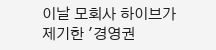이날 모회사 하이브가 제기한 '경영권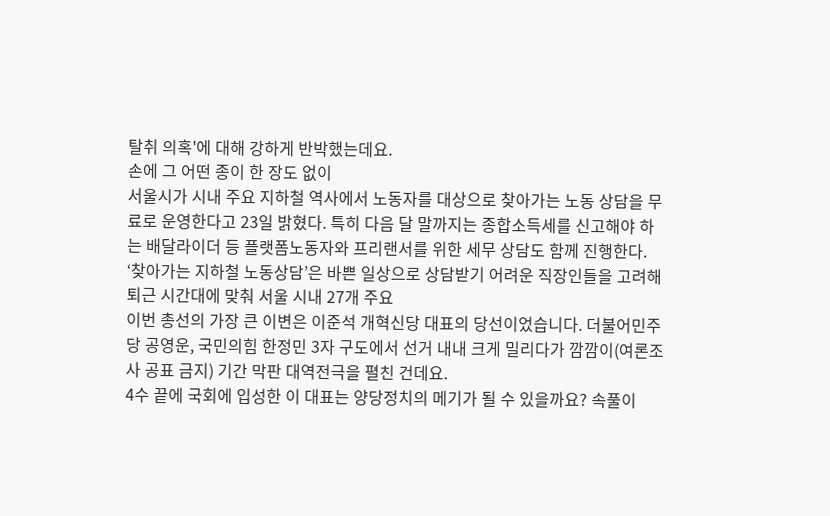탈취 의혹'에 대해 강하게 반박했는데요.
손에 그 어떤 종이 한 장도 없이
서울시가 시내 주요 지하철 역사에서 노동자를 대상으로 찾아가는 노동 상담을 무료로 운영한다고 23일 밝혔다. 특히 다음 달 말까지는 종합소득세를 신고해야 하는 배달라이더 등 플랫폼노동자와 프리랜서를 위한 세무 상담도 함께 진행한다.
‘찾아가는 지하철 노동상담’은 바쁜 일상으로 상담받기 어려운 직장인들을 고려해 퇴근 시간대에 맞춰 서울 시내 27개 주요
이번 총선의 가장 큰 이변은 이준석 개혁신당 대표의 당선이었습니다. 더불어민주당 공영운, 국민의힘 한정민 3자 구도에서 선거 내내 크게 밀리다가 깜깜이(여론조사 공표 금지) 기간 막판 대역전극을 펼친 건데요.
4수 끝에 국회에 입성한 이 대표는 양당정치의 메기가 될 수 있을까요? 속풀이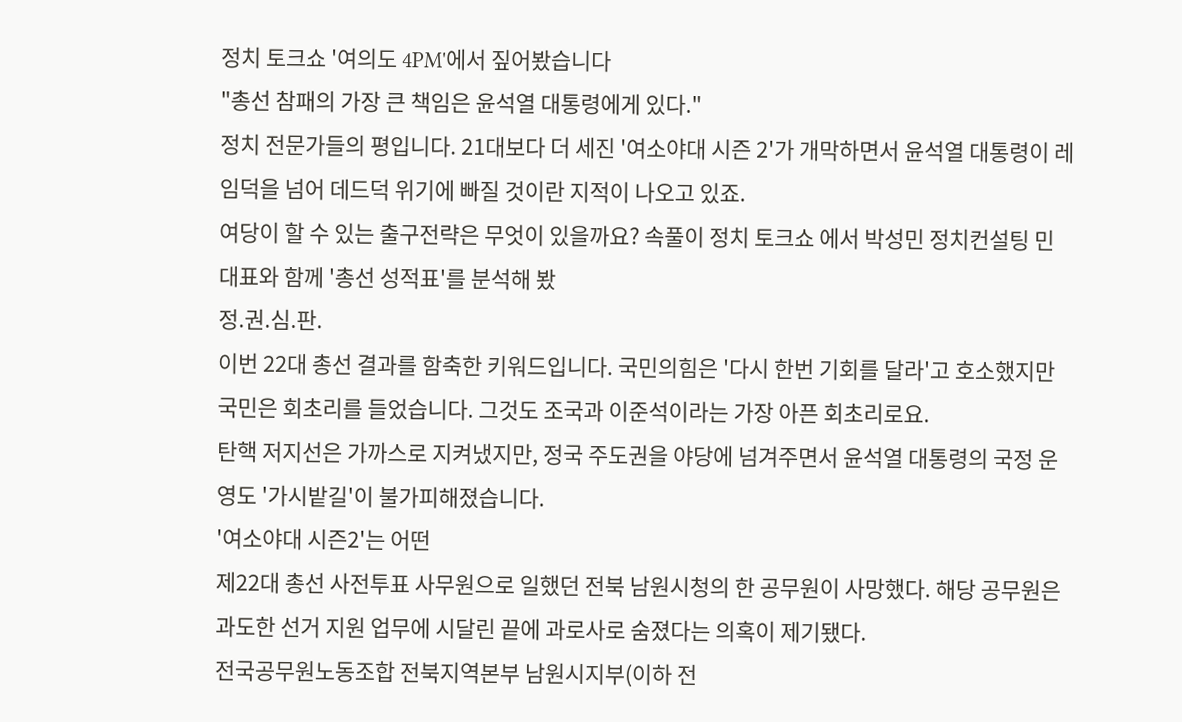정치 토크쇼 '여의도 4PM'에서 짚어봤습니다
"총선 참패의 가장 큰 책임은 윤석열 대통령에게 있다."
정치 전문가들의 평입니다. 21대보다 더 세진 '여소야대 시즌 2'가 개막하면서 윤석열 대통령이 레임덕을 넘어 데드덕 위기에 빠질 것이란 지적이 나오고 있죠.
여당이 할 수 있는 출구전략은 무엇이 있을까요? 속풀이 정치 토크쇼 에서 박성민 정치컨설팅 민 대표와 함께 '총선 성적표'를 분석해 봤
정.권.심.판.
이번 22대 총선 결과를 함축한 키워드입니다. 국민의힘은 '다시 한번 기회를 달라'고 호소했지만 국민은 회초리를 들었습니다. 그것도 조국과 이준석이라는 가장 아픈 회초리로요.
탄핵 저지선은 가까스로 지켜냈지만, 정국 주도권을 야당에 넘겨주면서 윤석열 대통령의 국정 운영도 '가시밭길'이 불가피해졌습니다.
'여소야대 시즌2'는 어떤
제22대 총선 사전투표 사무원으로 일했던 전북 남원시청의 한 공무원이 사망했다. 해당 공무원은 과도한 선거 지원 업무에 시달린 끝에 과로사로 숨졌다는 의혹이 제기됐다.
전국공무원노동조합 전북지역본부 남원시지부(이하 전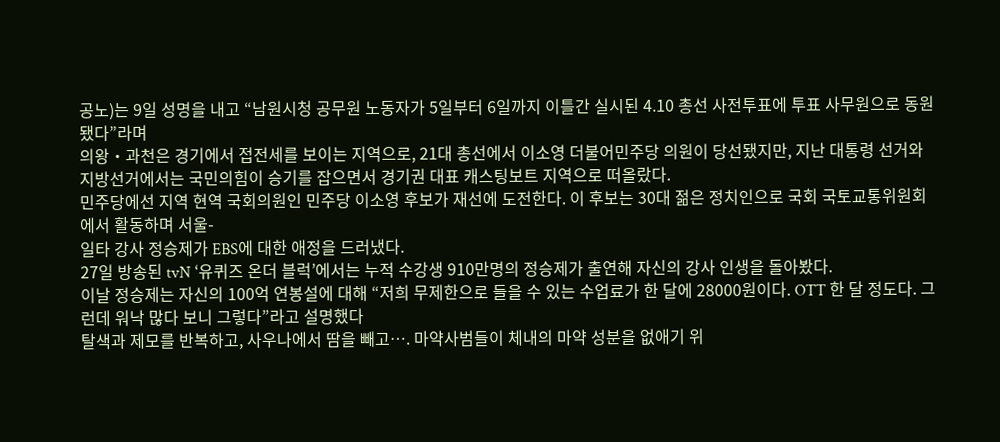공노)는 9일 성명을 내고 “남원시청 공무원 노동자가 5일부터 6일까지 이틀간 실시된 4.10 총선 사전투표에 투표 사무원으로 동원됐다”라며
의왕‧과천은 경기에서 접전세를 보이는 지역으로, 21대 총선에서 이소영 더불어민주당 의원이 당선됐지만, 지난 대통령 선거와 지방선거에서는 국민의힘이 승기를 잡으면서 경기권 대표 캐스팅보트 지역으로 떠올랐다.
민주당에선 지역 현역 국회의원인 민주당 이소영 후보가 재선에 도전한다. 이 후보는 30대 젊은 정치인으로 국회 국토교통위원회에서 활동하며 서울-
일타 강사 정승제가 EBS에 대한 애정을 드러냈다.
27일 방송된 tvN ‘유퀴즈 온더 블럭’에서는 누적 수강생 910만명의 정승제가 출연해 자신의 강사 인생을 돌아봤다.
이날 정승제는 자신의 100억 연봉설에 대해 “저희 무제한으로 들을 수 있는 수업료가 한 달에 28000원이다. OTT 한 달 정도다. 그런데 워낙 많다 보니 그렇다”라고 설명했다
탈색과 제모를 반복하고, 사우나에서 땀을 빼고…. 마약사범들이 체내의 마약 성분을 없애기 위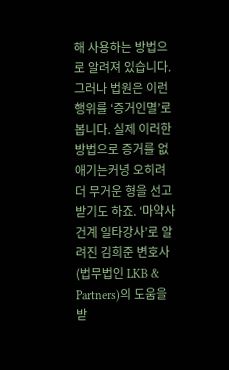해 사용하는 방법으로 알려져 있습니다. 그러나 법원은 이런 행위를 ‘증거인멸’로 봅니다. 실제 이러한 방법으로 증거를 없애기는커녕 오히려 더 무거운 형을 선고받기도 하죠. ‘마약사건계 일타강사’로 알려진 김희준 변호사(법무법인 LKB & Partners)의 도움을 받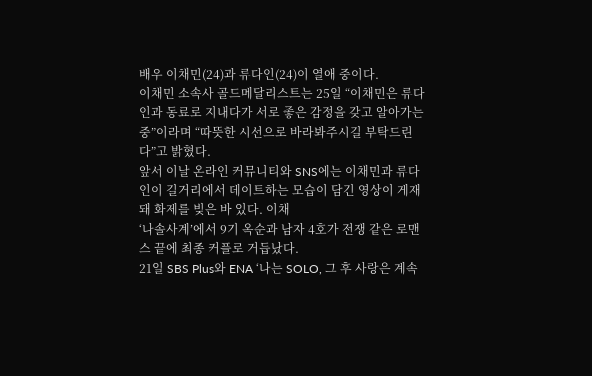배우 이채민(24)과 류다인(24)이 열애 중이다.
이채민 소속사 골드메달리스트는 25일 “이채민은 류다인과 동료로 지내다가 서로 좋은 감정을 갖고 알아가는 중”이라며 “따뜻한 시선으로 바라봐주시길 부탁드린다”고 밝혔다.
앞서 이날 온라인 커뮤니티와 SNS에는 이채민과 류다인이 길거리에서 데이트하는 모습이 담긴 영상이 게재돼 화제를 빚은 바 있다. 이채
‘나솔사계’에서 9기 옥순과 남자 4호가 전쟁 같은 로맨스 끝에 최종 커플로 거듭났다.
21일 SBS Plus와 ENA ‘나는 SOLO, 그 후 사랑은 계속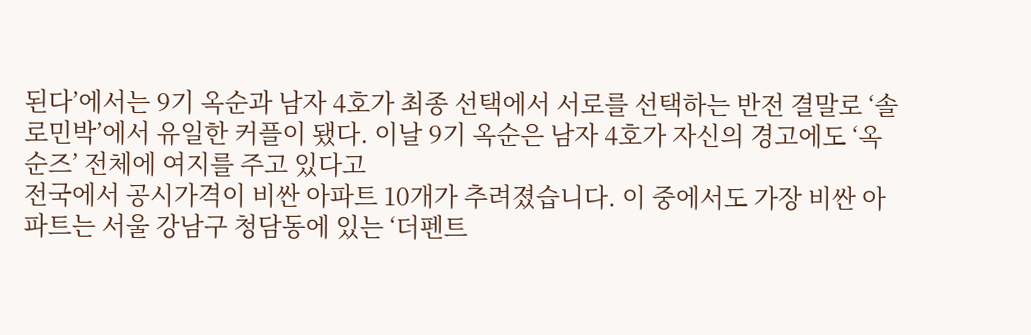된다’에서는 9기 옥순과 남자 4호가 최종 선택에서 서로를 선택하는 반전 결말로 ‘솔로민박’에서 유일한 커플이 됐다. 이날 9기 옥순은 남자 4호가 자신의 경고에도 ‘옥순즈’ 전체에 여지를 주고 있다고
전국에서 공시가격이 비싼 아파트 10개가 추려졌습니다. 이 중에서도 가장 비싼 아파트는 서울 강남구 청담동에 있는 ‘더펜트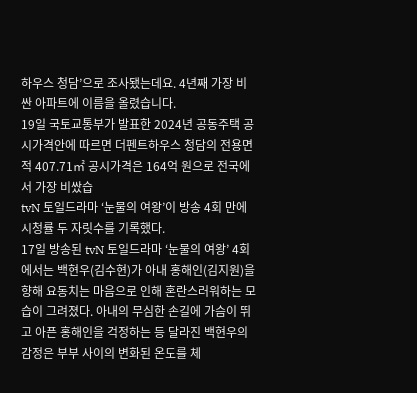하우스 청담’으로 조사됐는데요. 4년째 가장 비싼 아파트에 이름을 올렸습니다.
19일 국토교통부가 발표한 2024년 공동주택 공시가격안에 따르면 더펜트하우스 청담의 전용면적 407.71㎡ 공시가격은 164억 원으로 전국에서 가장 비쌌습
tvN 토일드라마 ‘눈물의 여왕’이 방송 4회 만에 시청률 두 자릿수를 기록했다.
17일 방송된 tvN 토일드라마 ‘눈물의 여왕’ 4회에서는 백현우(김수현)가 아내 홍해인(김지원)을 향해 요동치는 마음으로 인해 혼란스러워하는 모습이 그려졌다. 아내의 무심한 손길에 가슴이 뛰고 아픈 홍해인을 걱정하는 등 달라진 백현우의 감정은 부부 사이의 변화된 온도를 체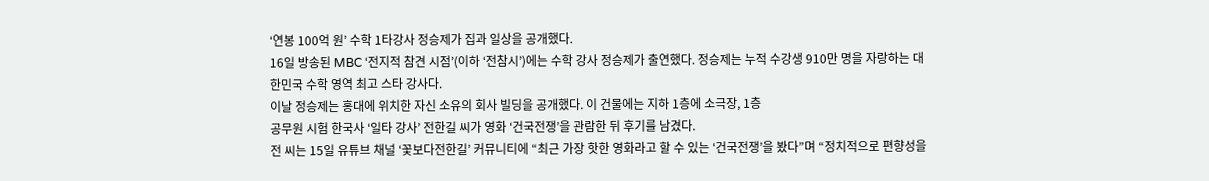‘연봉 100억 원’ 수학 1타강사 정승제가 집과 일상을 공개했다.
16일 방송된 MBC ‘전지적 참견 시점’(이하 ‘전참시’)에는 수학 강사 정승제가 출연했다. 정승제는 누적 수강생 910만 명을 자랑하는 대한민국 수학 영역 최고 스타 강사다.
이날 정승제는 홍대에 위치한 자신 소유의 회사 빌딩을 공개했다. 이 건물에는 지하 1층에 소극장, 1층
공무원 시험 한국사 ‘일타 강사’ 전한길 씨가 영화 ‘건국전쟁’을 관람한 뒤 후기를 남겼다.
전 씨는 15일 유튜브 채널 ‘꽃보다전한길’ 커뮤니티에 “최근 가장 핫한 영화라고 할 수 있는 ‘건국전쟁’을 봤다”며 “정치적으로 편향성을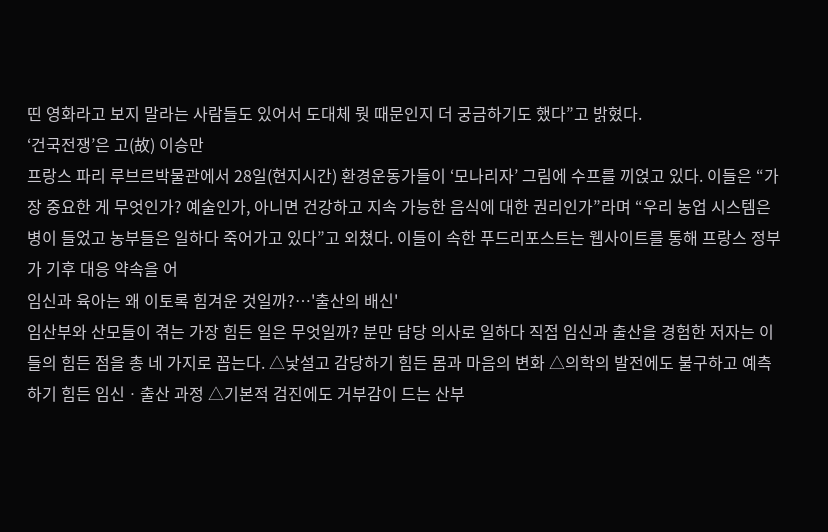띤 영화라고 보지 말라는 사람들도 있어서 도대체 뭣 때문인지 더 궁금하기도 했다”고 밝혔다.
‘건국전쟁’은 고(故) 이승만
프랑스 파리 루브르박물관에서 28일(현지시간) 환경운동가들이 ‘모나리자’ 그림에 수프를 끼얹고 있다. 이들은 “가장 중요한 게 무엇인가? 예술인가, 아니면 건강하고 지속 가능한 음식에 대한 권리인가”라며 “우리 농업 시스템은 병이 들었고 농부들은 일하다 죽어가고 있다”고 외쳤다. 이들이 속한 푸드리포스트는 웹사이트를 통해 프랑스 정부가 기후 대응 약속을 어
임신과 육아는 왜 이토록 힘겨운 것일까?…'출산의 배신'
임산부와 산모들이 겪는 가장 힘든 일은 무엇일까? 분만 담당 의사로 일하다 직접 임신과 출산을 경험한 저자는 이들의 힘든 점을 총 네 가지로 꼽는다. △낯설고 감당하기 힘든 몸과 마음의 변화 △의학의 발전에도 불구하고 예측하기 힘든 임신ㆍ출산 과정 △기본적 검진에도 거부감이 드는 산부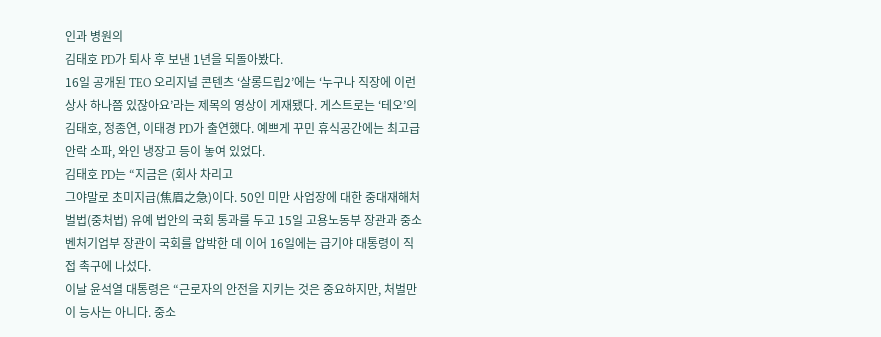인과 병원의
김태호 PD가 퇴사 후 보낸 1년을 되돌아봤다.
16일 공개된 TEO 오리지널 콘텐츠 ‘살롱드립2’에는 ‘누구나 직장에 이런 상사 하나쯤 있잖아요’라는 제목의 영상이 게재됐다. 게스트로는 ‘테오’의 김태호, 정종연, 이태경 PD가 출연했다. 예쁘게 꾸민 휴식공간에는 최고급 안락 소파, 와인 냉장고 등이 놓여 있었다.
김태호 PD는 “지금은 (회사 차리고
그야말로 초미지급(焦眉之急)이다. 50인 미만 사업장에 대한 중대재해처벌법(중처법) 유예 법안의 국회 통과를 두고 15일 고용노동부 장관과 중소벤처기업부 장관이 국회를 압박한 데 이어 16일에는 급기야 대통령이 직접 촉구에 나섰다.
이날 윤석열 대통령은 “근로자의 안전을 지키는 것은 중요하지만, 처벌만이 능사는 아니다. 중소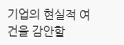기업의 현실적 여건을 감안할